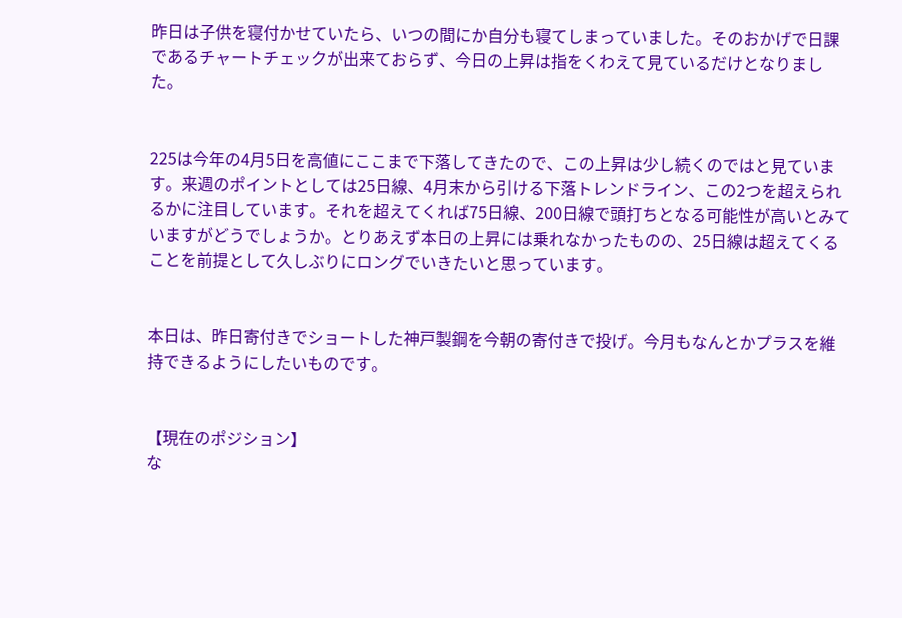昨日は子供を寝付かせていたら、いつの間にか自分も寝てしまっていました。そのおかげで日課であるチャートチェックが出来ておらず、今日の上昇は指をくわえて見ているだけとなりました。


225は今年の4月5日を高値にここまで下落してきたので、この上昇は少し続くのではと見ています。来週のポイントとしては25日線、4月末から引ける下落トレンドライン、この2つを超えられるかに注目しています。それを超えてくれば75日線、200日線で頭打ちとなる可能性が高いとみていますがどうでしょうか。とりあえず本日の上昇には乗れなかったものの、25日線は超えてくることを前提として久しぶりにロングでいきたいと思っています。


本日は、昨日寄付きでショートした神戸製鋼を今朝の寄付きで投げ。今月もなんとかプラスを維持できるようにしたいものです。


【現在のポジション】
な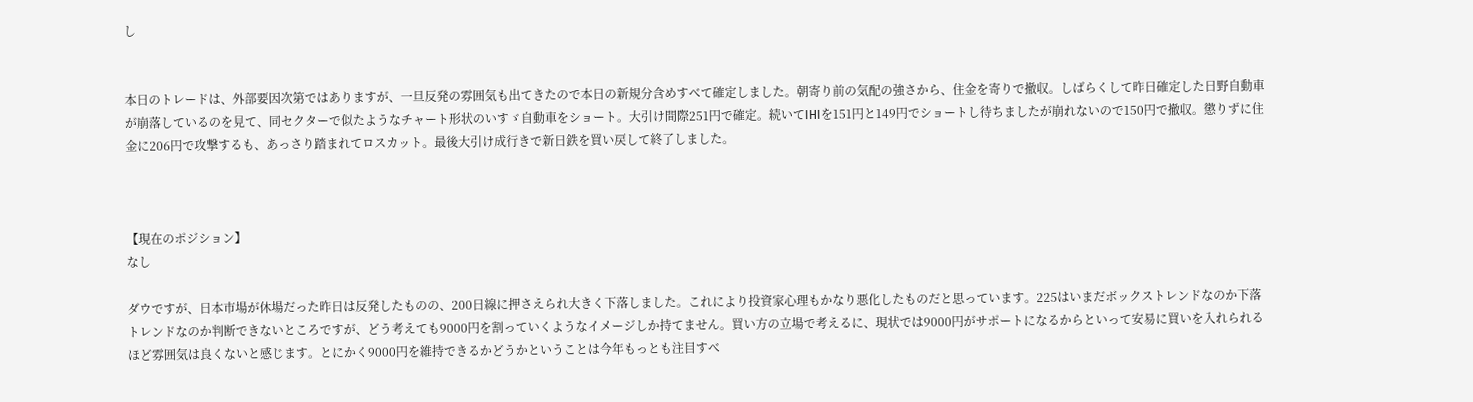し


本日のトレードは、外部要因次第ではありますが、一旦反発の雰囲気も出てきたので本日の新規分含めすべて確定しました。朝寄り前の気配の強さから、住金を寄りで撤収。しばらくして昨日確定した日野自動車が崩落しているのを見て、同セクターで似たようなチャート形状のいすゞ自動車をショート。大引け間際251円で確定。続いてIHIを151円と149円でショートし待ちましたが崩れないので150円で撤収。懲りずに住金に206円で攻撃するも、あっさり踏まれてロスカット。最後大引け成行きで新日鉄を買い戻して終了しました。



【現在のポジション】
なし

ダウですが、日本市場が休場だった昨日は反発したものの、200日線に押さえられ大きく下落しました。これにより投資家心理もかなり悪化したものだと思っています。225はいまだボックストレンドなのか下落トレンドなのか判断できないところですが、どう考えても9000円を割っていくようなイメージしか持てません。買い方の立場で考えるに、現状では9000円がサポートになるからといって安易に買いを入れられるほど雰囲気は良くないと感じます。とにかく9000円を維持できるかどうかということは今年もっとも注目すべ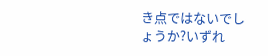き点ではないでしょうか?いずれ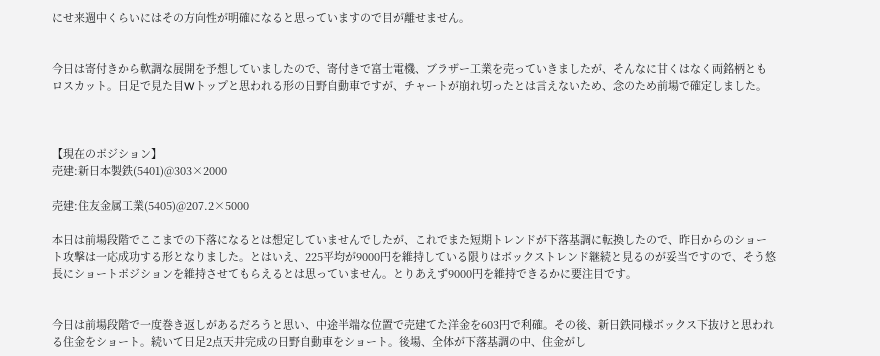にせ来週中くらいにはその方向性が明確になると思っていますので目が離せません。


今日は寄付きから軟調な展開を予想していましたので、寄付きで富士電機、ブラザー工業を売っていきましたが、そんなに甘くはなく両銘柄ともロスカット。日足で見た目Wトップと思われる形の日野自動車ですが、チャートが崩れ切ったとは言えないため、念のため前場で確定しました。



【現在のポジション】
売建:新日本製鉄(5401)@303×2000

売建:住友金属工業(5405)@207.2×5000

本日は前場段階でここまでの下落になるとは想定していませんでしたが、これでまた短期トレンドが下落基調に転換したので、昨日からのショート攻撃は一応成功する形となりました。とはいえ、225平均が9000円を維持している限りはボックストレンド継続と見るのが妥当ですので、そう悠長にショートポジションを維持させてもらえるとは思っていません。とりあえず9000円を維持できるかに要注目です。


今日は前場段階で一度巻き返しがあるだろうと思い、中途半端な位置で売建てた洋金を603円で利確。その後、新日鉄同様ボックス下抜けと思われる住金をショート。続いて日足2点天井完成の日野自動車をショート。後場、全体が下落基調の中、住金がし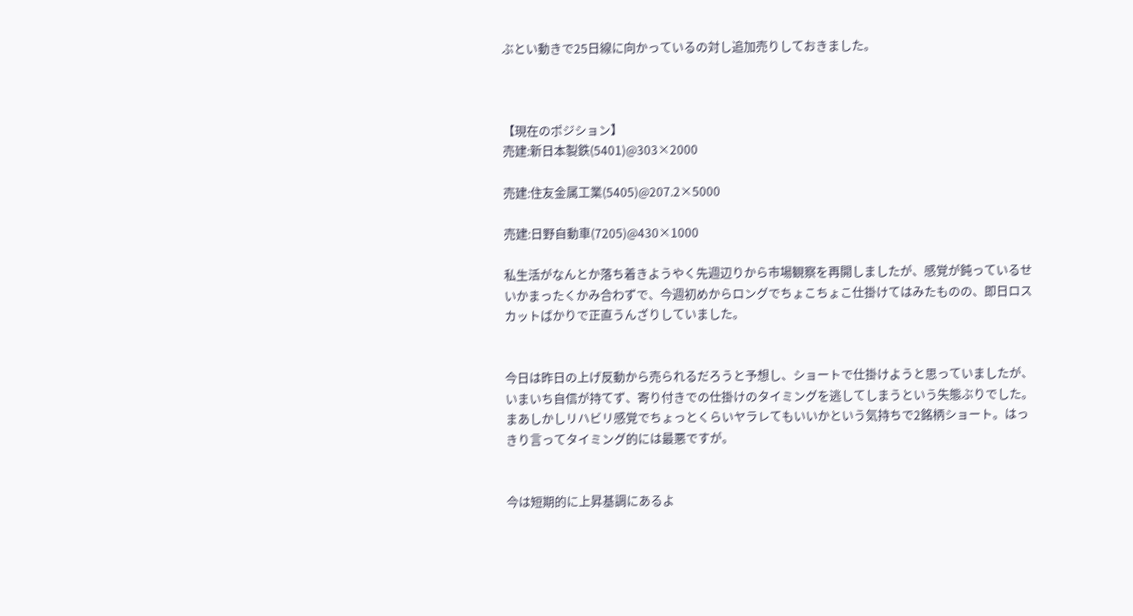ぶとい動きで25日線に向かっているの対し追加売りしておきました。



【現在のポジション】
売建:新日本製鉄(5401)@303×2000

売建:住友金属工業(5405)@207.2×5000

売建:日野自動車(7205)@430×1000

私生活がなんとか落ち着きようやく先週辺りから市場観察を再開しましたが、感覚が鈍っているせいかまったくかみ合わずで、今週初めからロングでちょこちょこ仕掛けてはみたものの、即日ロスカットばかりで正直うんざりしていました。


今日は昨日の上げ反動から売られるだろうと予想し、ショートで仕掛けようと思っていましたが、いまいち自信が持てず、寄り付きでの仕掛けのタイミングを逃してしまうという失態ぶりでした。まあしかしリハビリ感覚でちょっとくらいヤラレてもいいかという気持ちで2銘柄ショート。はっきり言ってタイミング的には最悪ですが。


今は短期的に上昇基調にあるよ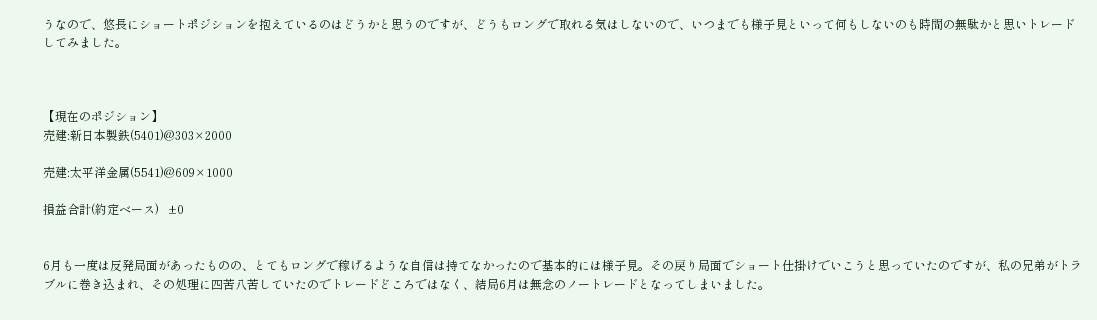うなので、悠長にショートポジションを抱えているのはどうかと思うのですが、どうもロングで取れる気はしないので、いつまでも様子見といって何もしないのも時間の無駄かと思いトレードしてみました。



【現在のポジション】
売建:新日本製鉄(5401)@303×2000

売建:太平洋金属(5541)@609×1000

損益合計(約定ベース)   ±0


6月も一度は反発局面があったものの、とてもロングで稼げるような自信は持てなかったので基本的には様子見。その戻り局面でショート仕掛けでいこうと思っていたのですが、私の兄弟がトラブルに巻き込まれ、その処理に四苦八苦していたのでトレードどころではなく、結局6月は無念のノートレードとなってしまいました。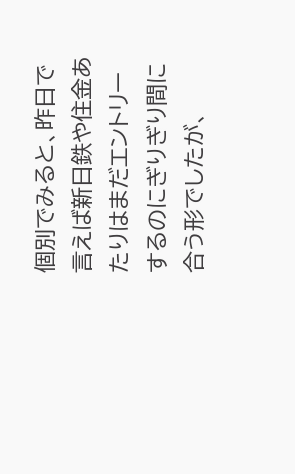個別でみると、昨日で言えば新日鉄や住金あたりはまだエントリーするのにぎりぎり間に合う形でしたが、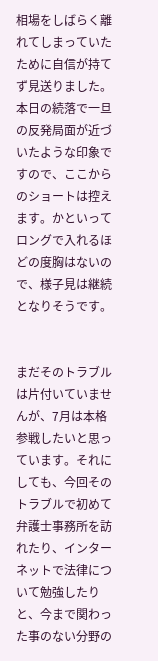相場をしばらく離れてしまっていたために自信が持てず見送りました。本日の続落で一旦の反発局面が近づいたような印象ですので、ここからのショートは控えます。かといってロングで入れるほどの度胸はないので、様子見は継続となりそうです。


まだそのトラブルは片付いていませんが、7月は本格参戦したいと思っています。それにしても、今回そのトラブルで初めて弁護士事務所を訪れたり、インターネットで法律について勉強したりと、今まで関わった事のない分野の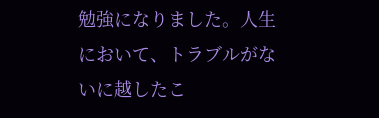勉強になりました。人生において、トラブルがないに越したこ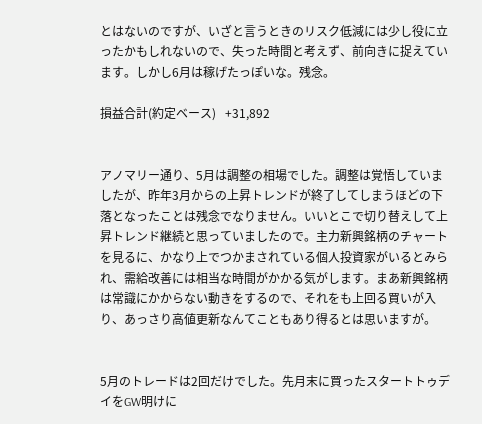とはないのですが、いざと言うときのリスク低減には少し役に立ったかもしれないので、失った時間と考えず、前向きに捉えています。しかし6月は稼げたっぽいな。残念。

損益合計(約定ベース)   +31,892


アノマリー通り、5月は調整の相場でした。調整は覚悟していましたが、昨年3月からの上昇トレンドが終了してしまうほどの下落となったことは残念でなりません。いいとこで切り替えして上昇トレンド継続と思っていましたので。主力新興銘柄のチャートを見るに、かなり上でつかまされている個人投資家がいるとみられ、需給改善には相当な時間がかかる気がします。まあ新興銘柄は常識にかからない動きをするので、それをも上回る買いが入り、あっさり高値更新なんてこともあり得るとは思いますが。


5月のトレードは2回だけでした。先月末に買ったスタートトゥデイをGW明けに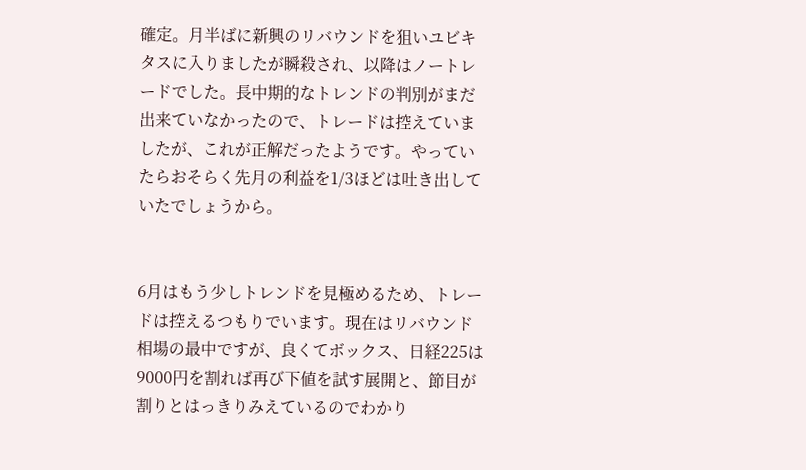確定。月半ばに新興のリバウンドを狙いユビキタスに入りましたが瞬殺され、以降はノートレードでした。長中期的なトレンドの判別がまだ出来ていなかったので、トレードは控えていましたが、これが正解だったようです。やっていたらおそらく先月の利益を1/3ほどは吐き出していたでしょうから。


6月はもう少しトレンドを見極めるため、トレードは控えるつもりでいます。現在はリバウンド相場の最中ですが、良くてボックス、日経225は9000円を割れば再び下値を試す展開と、節目が割りとはっきりみえているのでわかり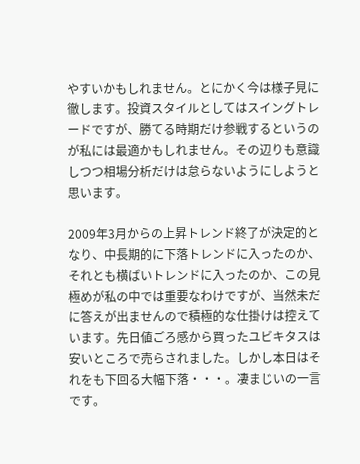やすいかもしれません。とにかく今は様子見に徹します。投資スタイルとしてはスイングトレードですが、勝てる時期だけ参戦するというのが私には最適かもしれません。その辺りも意識しつつ相場分析だけは怠らないようにしようと思います。

2009年3月からの上昇トレンド終了が決定的となり、中長期的に下落トレンドに入ったのか、それとも横ばいトレンドに入ったのか、この見極めが私の中では重要なわけですが、当然未だに答えが出ませんので積極的な仕掛けは控えています。先日値ごろ感から買ったユビキタスは安いところで売らされました。しかし本日はそれをも下回る大幅下落・・・。凄まじいの一言です。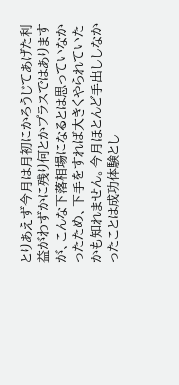とりあえず今月は月初にかろうじてあげた利益がわずかに残り何とかプラスではありますが、こんな下落相場になるとは思っていなかったため、下手をすれば大きくやられていたかも知れません。今月ほとんど手出ししなかったことは成功体験とし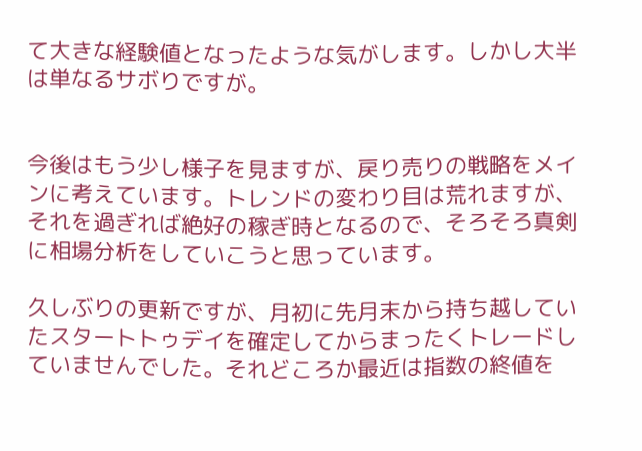て大きな経験値となったような気がします。しかし大半は単なるサボりですが。


今後はもう少し様子を見ますが、戻り売りの戦略をメインに考えています。トレンドの変わり目は荒れますが、それを過ぎれば絶好の稼ぎ時となるので、そろそろ真剣に相場分析をしていこうと思っています。

久しぶりの更新ですが、月初に先月末から持ち越していたスタートトゥデイを確定してからまったくトレードしていませんでした。それどころか最近は指数の終値を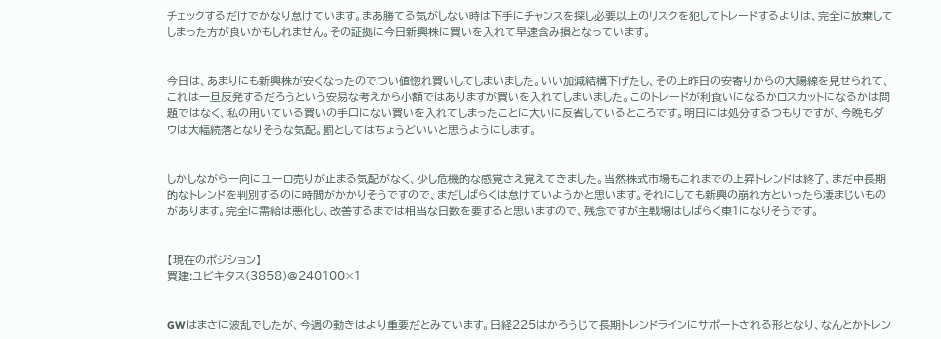チェックするだけでかなり怠けています。まあ勝てる気がしない時は下手にチャンスを探し必要以上のリスクを犯してトレードするよりは、完全に放棄してしまった方が良いかもしれません。その証拠に今日新興株に買いを入れて早速含み損となっています。


今日は、あまりにも新興株が安くなったのでつい値惚れ買いしてしまいました。いい加減結構下げたし、その上昨日の安寄りからの大陽線を見せられて、これは一旦反発するだろうという安易な考えから小額ではありますが買いを入れてしまいました。このトレードが利食いになるかロスカットになるかは問題ではなく、私の用いている買いの手口にない買いを入れてしまったことに大いに反省しているところです。明日には処分するつもりですが、今晩もダウは大幅続落となりそうな気配。罰としてはちょうどいいと思うようにします。


しかしながら一向にユーロ売りが止まる気配がなく、少し危機的な感覚さえ覚えてきました。当然株式市場もこれまでの上昇トレンドは終了、まだ中長期的なトレンドを判別するのに時間がかかりそうですので、まだしばらくは怠けていようかと思います。それにしても新興の崩れ方といったら凄まじいものがあります。完全に需給は悪化し、改善するまでは相当な日数を要すると思いますので、残念ですが主戦場はしばらく東1になりそうです。


【現在のポジション】
買建:ユビキタス(3858)@240100×1


GWはまさに波乱でしたが、今週の動きはより重要だとみています。日経225はかろうじて長期トレンドラインにサポートされる形となり、なんとかトレン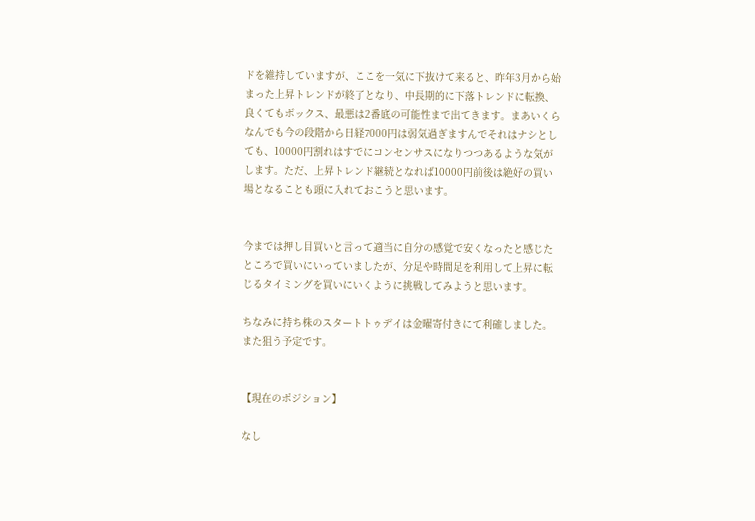ドを維持していますが、ここを一気に下抜けて来ると、昨年3月から始まった上昇トレンドが終了となり、中長期的に下落トレンドに転換、良くてもボックス、最悪は2番底の可能性まで出てきます。まあいくらなんでも今の段階から日経7000円は弱気過ぎますんでそれはナシとしても、10000円割れはすでにコンセンサスになりつつあるような気がします。ただ、上昇トレンド継続となれば10000円前後は絶好の買い場となることも頭に入れておこうと思います。


今までは押し目買いと言って適当に自分の感覚で安くなったと感じたところで買いにいっていましたが、分足や時間足を利用して上昇に転じるタイミングを買いにいくように挑戦してみようと思います。

ちなみに持ち株のスタートトゥデイは金曜寄付きにて利確しました。また狙う予定です。


【現在のポジション】

なし